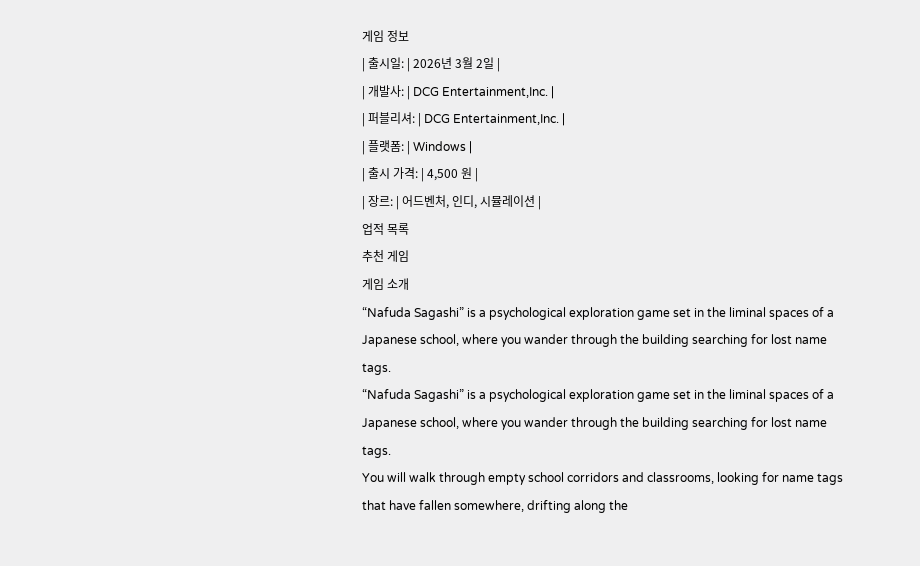게임 정보
| 출시일: | 2026년 3월 2일 |
| 개발사: | DCG Entertainment,Inc. |
| 퍼블리셔: | DCG Entertainment,Inc. |
| 플랫폼: | Windows |
| 출시 가격: | 4,500 원 |
| 장르: | 어드벤처, 인디, 시뮬레이션 |
업적 목록
추천 게임
게임 소개
“Nafuda Sagashi” is a psychological exploration game set in the liminal spaces of a Japanese school, where you wander through the building searching for lost name tags.
“Nafuda Sagashi” is a psychological exploration game set in the liminal spaces of a Japanese school, where you wander through the building searching for lost name tags.
You will walk through empty school corridors and classrooms, looking for name tags that have fallen somewhere, drifting along the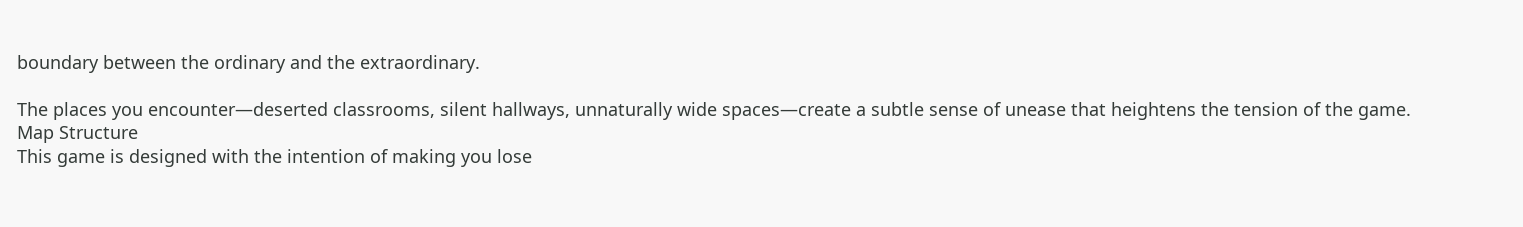boundary between the ordinary and the extraordinary.

The places you encounter—deserted classrooms, silent hallways, unnaturally wide spaces—create a subtle sense of unease that heightens the tension of the game.
Map Structure
This game is designed with the intention of making you lose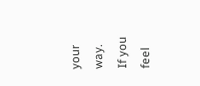your way.
If you feel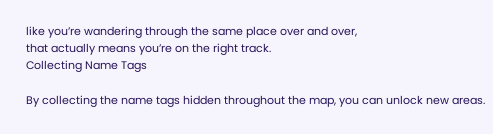like you’re wandering through the same place over and over,
that actually means you’re on the right track.
Collecting Name Tags

By collecting the name tags hidden throughout the map, you can unlock new areas.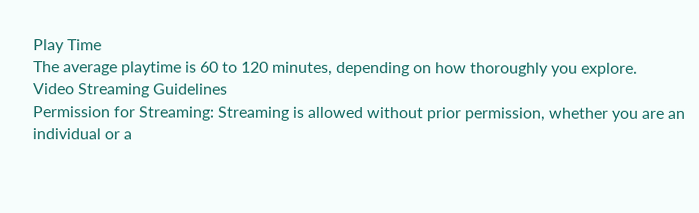Play Time
The average playtime is 60 to 120 minutes, depending on how thoroughly you explore.
Video Streaming Guidelines
Permission for Streaming: Streaming is allowed without prior permission, whether you are an individual or a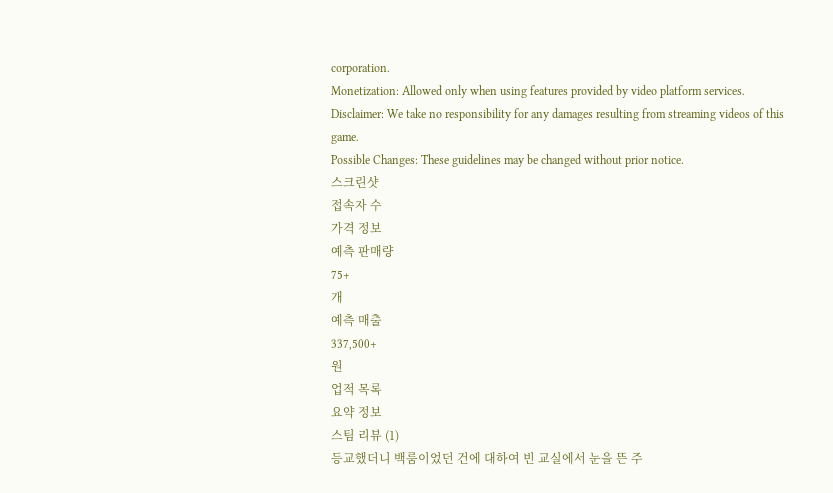corporation.
Monetization: Allowed only when using features provided by video platform services.
Disclaimer: We take no responsibility for any damages resulting from streaming videos of this game.
Possible Changes: These guidelines may be changed without prior notice.
스크린샷
접속자 수
가격 정보
예측 판매량
75+
개
예측 매출
337,500+
원
업적 목록
요약 정보
스팀 리뷰 (1)
등교했더니 백룸이었던 건에 대하여 빈 교실에서 눈을 뜬 주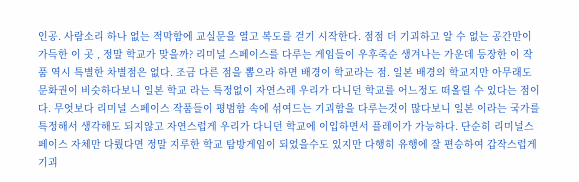인공. 사람소리 하나 없는 적막함에 교실문을 열고 복도를 걷기 시작한다. 점점 더 기괴하고 알 수 없는 공간만이 가득한 이 곳 , 정말 학교가 맞을까? 리미널 스페이스를 다루는 게임들이 우후죽순 생겨나는 가운데 등장한 이 작품 역시 특별한 차별점은 없다. 조금 다른 점을 뽑으라 하면 배경이 학교라는 점. 일본 배경의 학교지만 아무래도 문화권이 비슷하다보니 일본 학교 라는 특정없이 자연스레 우리가 다니던 학교를 어느정도 떠올릴 수 있다는 점이다. 무엇보다 리미널 스페이스 작품들이 평범함 속에 섞여드는 기괴함을 다루는것이 많다보니 일본 이라는 국가를 특정해서 생각해도 되지않고 자연스럽게 우리가 다니던 학교에 이입하면서 플레이가 가능하다. 단순히 리미널스페이스 자체만 다뤘다면 정말 지루한 학교 탐방게임이 되었을수도 있지만 다행히 유행에 잘 편승하여 갑작스럽게 기괴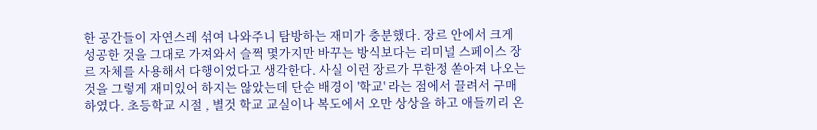한 공간들이 자연스레 섞여 나와주니 탐방하는 재미가 충분했다. 장르 안에서 크게 성공한 것을 그대로 가져와서 슬쩍 몇가지만 바꾸는 방식보다는 리미널 스페이스 장르 자체를 사용해서 다행이었다고 생각한다. 사실 이런 장르가 무한정 쏟아져 나오는것을 그렇게 재미있어 하지는 않았는데 단순 배경이 '학교' 라는 점에서 끌려서 구매하였다. 초등학교 시절 , 별것 학교 교실이나 복도에서 오만 상상을 하고 애들끼리 온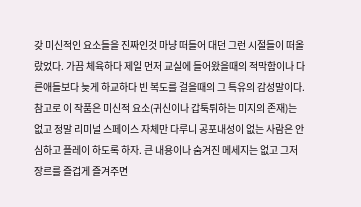갖 미신적인 요소들을 진짜인것 마냥 떠들어 대던 그런 시절들이 떠올랐었다. 가끔 체육하다 제일 먼저 교실에 들어왔을때의 적막함이나 다른애들보다 늦게 하교하다 빈 복도를 걸을때의 그 특유의 감성말이다. 참고로 이 작품은 미신적 요소(귀신이나 갑툭튀하는 미지의 존재)는 없고 정말 리미널 스페이스 자체만 다루니 공포내성이 없는 사람은 안심하고 플레이 하도록 하자. 큰 내용이나 숨겨진 메세지는 없고 그저 장르를 즐겁게 즐겨주면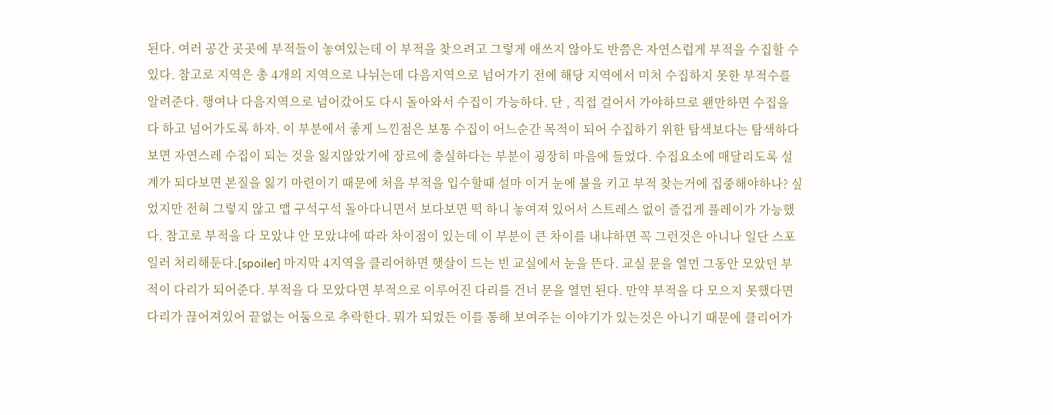된다. 여러 공간 곳곳에 부적들이 놓여있는데 이 부적을 찾으려고 그렇게 애쓰지 않아도 반쯤은 자연스럽게 부적을 수집할 수 있다. 참고로 지역은 총 4개의 지역으로 나뉘는데 다음지역으로 넘어가기 전에 해당 지역에서 미처 수집하지 못한 부적수를 알려준다. 행여나 다음지역으로 넘어갔어도 다시 돌아와서 수집이 가능하다. 단 , 직접 걸어서 가야하므로 왠만하면 수집을 다 하고 넘어가도록 하자. 이 부분에서 좋게 느낀점은 보통 수집이 어느순간 목적이 되어 수집하기 위한 탐색보다는 탐색하다보면 자연스레 수집이 되는 것을 잃지않았기에 장르에 충실하다는 부분이 굉장히 마음에 들었다. 수집요소에 매달리도록 설계가 되다보면 본질을 잃기 마련이기 때문에 처음 부적을 입수할때 설마 이거 눈에 불을 키고 부적 찾는거에 집중해야하나? 싶었지만 전혀 그렇지 않고 맵 구석구석 돌아다니면서 보다보면 떡 하니 놓여져 있어서 스트레스 없이 즐겁게 플레이가 가능했다. 참고로 부적을 다 모았냐 안 모았냐에 따라 차이점이 있는데 이 부분이 큰 차이를 내냐하면 꼭 그런것은 아니나 일단 스포일러 처리해둔다.[spoiler] 마지막 4지역을 클리어하면 햇살이 드는 빈 교실에서 눈을 뜬다. 교실 문을 열먼 그동안 모았던 부적이 다리가 되어준다. 부적을 다 모았다면 부적으로 이루어진 다리를 건너 문을 열먼 된다. 만약 부적을 다 모으지 못했다면 다리가 끊어져있어 끝없는 어둠으로 추락한다. 뭐가 되었든 이를 통해 보여주는 이야기가 있는것은 아니기 때문에 클리어가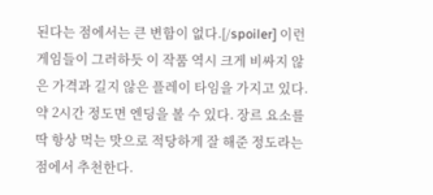된다는 점에서는 큰 변함이 없다.[/spoiler] 이런 게임들이 그러하듯 이 작품 역시 크게 비싸지 않은 가격과 길지 않은 플레이 타임을 가지고 있다. 약 2시간 정도면 엔딩을 볼 수 있다. 장르 요소를 딱 항상 먹는 맛으로 적당하게 잘 해준 정도라는 점에서 추천한다.